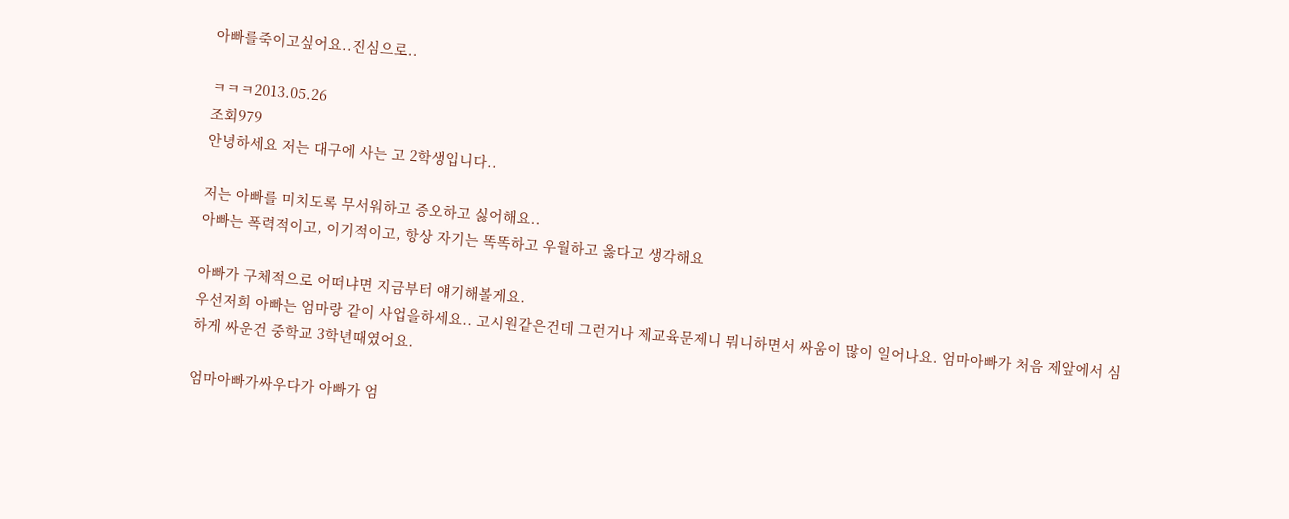아빠를죽이고싶어요..진심으로..

ㅋㅋㅋ2013.05.26
조회979
안녕하세요 저는 대구에 사는 고 2학생입니다..

저는 아빠를 미치도록 무서워하고 증오하고 싫어해요..
아빠는 폭력적이고, 이기적이고, 항상 자기는 똑똑하고 우월하고 옳다고 생각해요

아빠가 구체적으로 어떠냐면 지금부터 얘기해볼게요.
우선저희 아빠는 엄마랑 같이 사업을하세요.. 고시원같은건데 그런거나 제교육문제니 뭐니하면서 싸움이 많이 일어나요. 엄마아빠가 처음 제앞에서 심하게 싸운건 중학교 3학년때였어요.

엄마아빠가싸우다가 아빠가 엄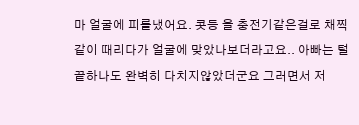마 얼굴에 피를냈어요. 콧등 을 충전기같은걸로 채찍같이 때리다가 얼굴에 맞았나보더라고요.. 아빠는 털끝하나도 완벽히 다치지않았더군요 그러면서 저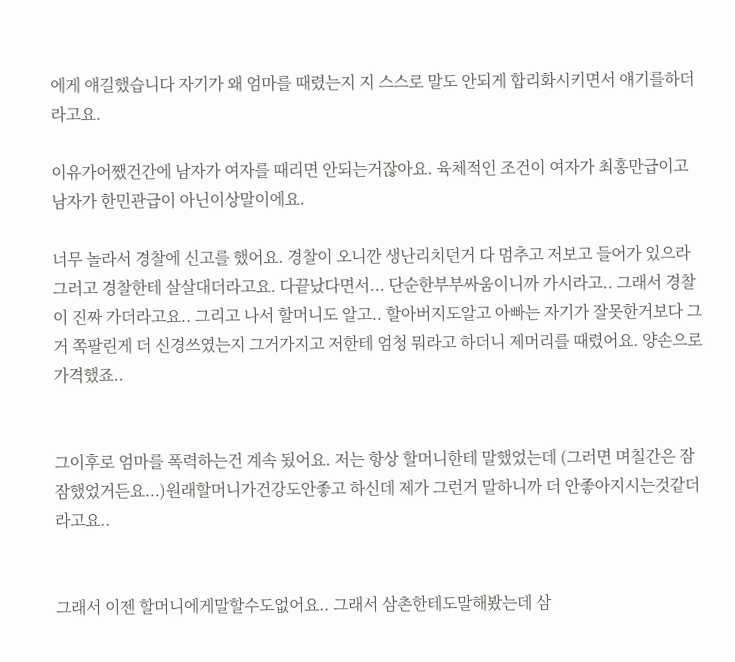에게 얘길했습니다 자기가 왜 엄마를 때렸는지 지 스스로 말도 안되게 합리화시키면서 얘기를하더라고요.

이유가어쨌건간에 남자가 여자를 때리면 안되는거잖아요. 육체적인 조건이 여자가 최홍만급이고 남자가 한민관급이 아닌이상말이에요.

너무 놀라서 경찰에 신고를 했어요. 경찰이 오니깐 생난리치던거 다 멈추고 저보고 들어가 있으라그러고 경찰한테 살살대더라고요. 다끝났다면서... 단순한부부싸움이니까 가시라고.. 그래서 경찰이 진짜 가더라고요.. 그리고 나서 할머니도 알고.. 할아버지도알고 아빠는 자기가 잘못한거보다 그거 쪽팔린게 더 신경쓰였는지 그거가지고 저한테 엄청 뭐라고 하더니 제머리를 때렸어요. 양손으로 가격했죠..


그이후로 엄마를 폭력하는건 계속 됬어요. 저는 항상 할머니한테 말했었는데 (그러면 며칠간은 잠잠했었거든요...)원래할머니가건강도안좋고 하신데 제가 그런거 말하니까 더 안좋아지시는것같더라고요..


그래서 이젠 할머니에게말할수도없어요.. 그래서 삼촌한테도말해봤는데 삼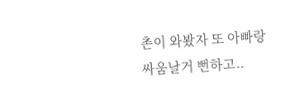촌이 와봤자 또 아빠랑 싸움날거 뻔하고..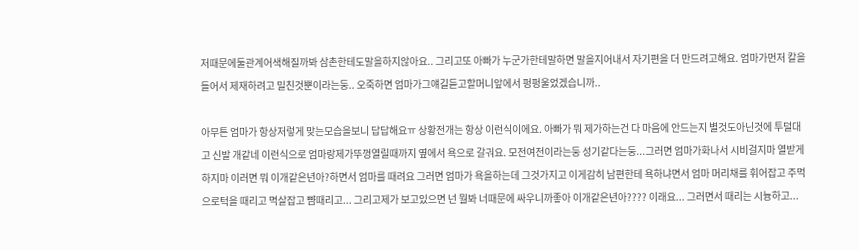저때문에둘관계어색해질까봐 삼촌한테도말을하지않아요.. 그리고또 아빠가 누군가한테말하면 말을지어내서 자기편을 더 만드려고해요. 엄마가먼저 칼을들어서 제재하려고 밀친것뿐이라는둥.. 오죽하면 엄마가그얘길듣고할머니앞에서 펑펑울었겠습니까..

아무튼 엄마가 항상저렇게 맞는모습을보니 답답해요ㅠ 상황전개는 항상 이런식이에요. 아빠가 뭐 제가하는건 다 마음에 안드는지 별것도아닌것에 투덜대고 신발 개같네 이런식으로 엄마랑제가뚜껑열릴때까지 옆에서 욕으로 갈궈요. 모전여전이라는둥 성기같다는둥...그러면 엄마가화나서 시비걸지마 열받게하지마 이러면 뭐 이개같은년아?하면서 엄마를 때려요 그러면 엄마가 욕을하는데 그것가지고 이게감히 남편한테 욕하냐면서 엄마 머리채를 휘어잡고 주먹으로턱을 때리고 멱살잡고 뺨때리고... 그리고제가 보고있으면 넌 뭘봐 너때문에 싸우니까좋아 이개같은년아???? 이래요... 그러면서 때리는 시늉하고...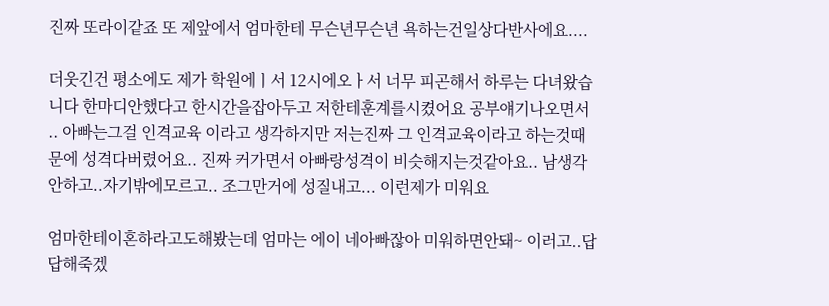진짜 또라이같죠 또 제앞에서 엄마한테 무슨년무슨년 욕하는건일상다반사에요....

더웃긴건 평소에도 제가 학원에ㅣ서 12시에오ㅏ서 너무 피곤해서 하루는 다녀왔습니다 한마디안했다고 한시간을잡아두고 저한테훈계를시켰어요 공부얘기나오면서 .. 아빠는그걸 인격교육 이라고 생각하지만 저는진짜 그 인격교육이라고 하는것때문에 성격다버렸어요.. 진짜 커가면서 아빠랑성격이 비슷해지는것같아요.. 남생각안하고..자기밖에모르고.. 조그만거에 성질내고... 이런제가 미워요

엄마한테이혼하라고도해봤는데 엄마는 에이 네아빠잖아 미워하면안돼~ 이러고..답답해죽겠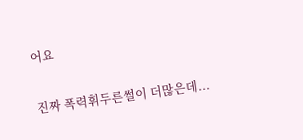어요

진짜 폭력휘두른썰이 더많은데...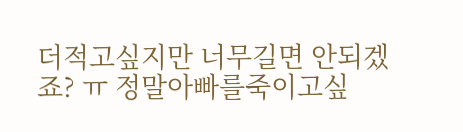더적고싶지만 너무길면 안되겠죠? ㅠ 정말아빠를죽이고싶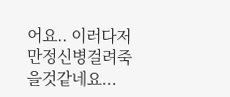어요.. 이러다저만정신병걸려죽을것같네요...